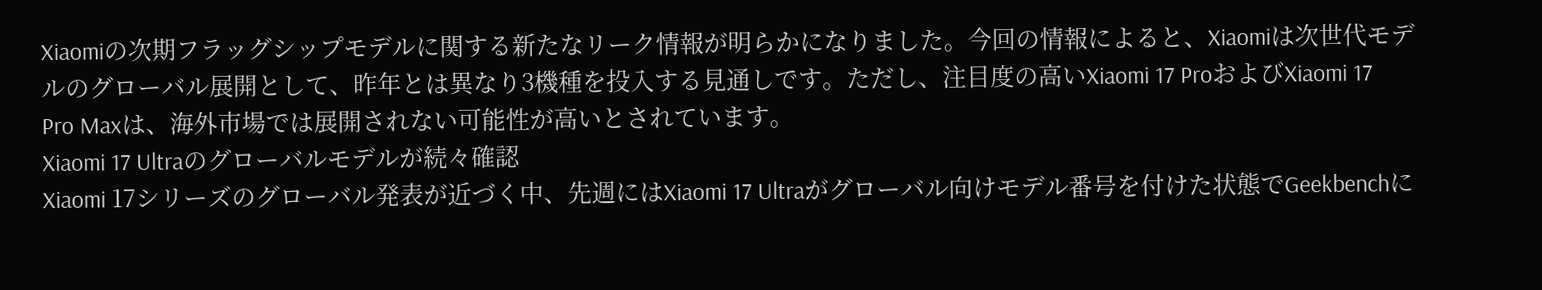Xiaomiの次期フラッグシップモデルに関する新たなリーク情報が明らかになりました。今回の情報によると、Xiaomiは次世代モデルのグローバル展開として、昨年とは異なり3機種を投入する見通しです。ただし、注目度の高いXiaomi 17 ProおよびXiaomi 17 Pro Maxは、海外市場では展開されない可能性が高いとされています。
Xiaomi 17 Ultraのグローバルモデルが続々確認
Xiaomi 17シリーズのグローバル発表が近づく中、先週にはXiaomi 17 Ultraがグローバル向けモデル番号を付けた状態でGeekbenchに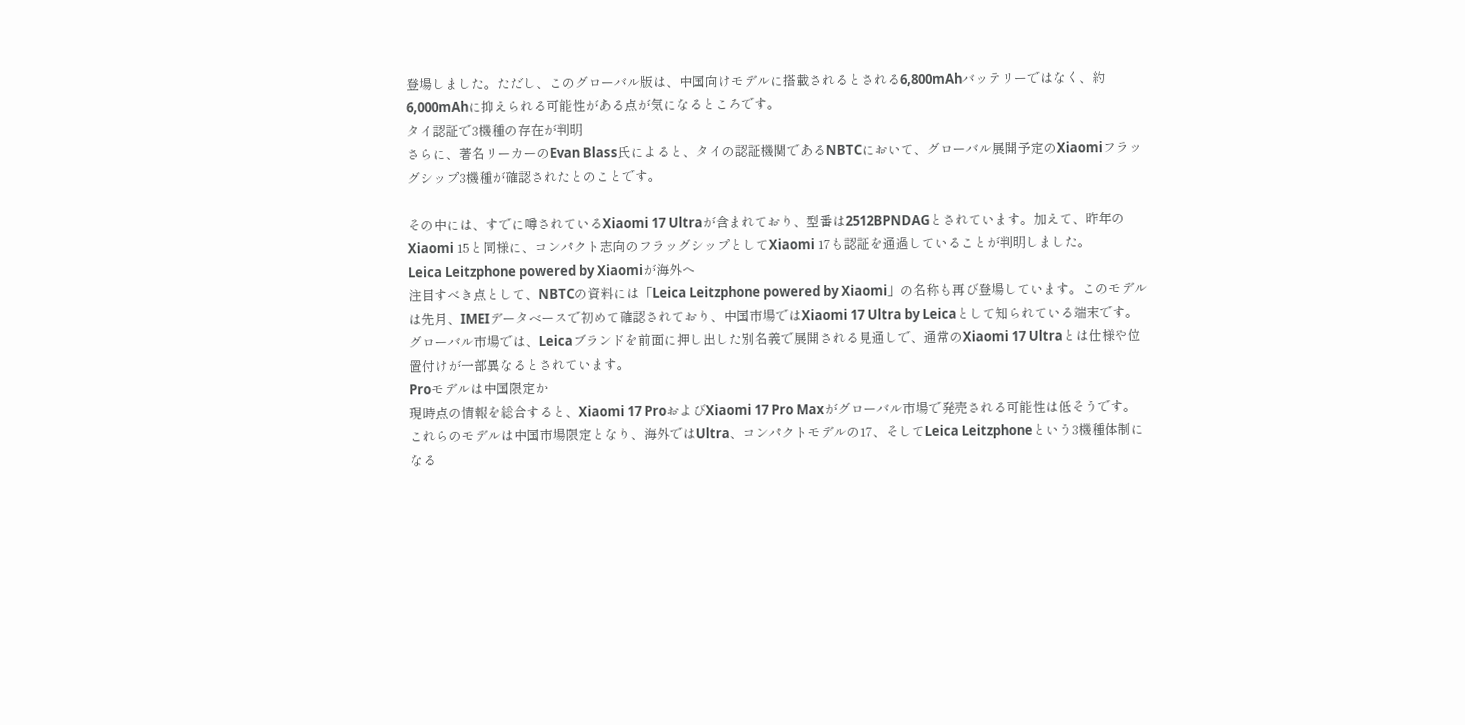登場しました。ただし、このグローバル版は、中国向けモデルに搭載されるとされる6,800mAhバッテリーではなく、約6,000mAhに抑えられる可能性がある点が気になるところです。
タイ認証で3機種の存在が判明
さらに、著名リーカーのEvan Blass氏によると、タイの認証機関であるNBTCにおいて、グローバル展開予定のXiaomiフラッグシップ3機種が確認されたとのことです。

その中には、すでに噂されているXiaomi 17 Ultraが含まれており、型番は2512BPNDAGとされています。加えて、昨年のXiaomi 15と同様に、コンパクト志向のフラッグシップとしてXiaomi 17も認証を通過していることが判明しました。
Leica Leitzphone powered by Xiaomiが海外へ
注目すべき点として、NBTCの資料には「Leica Leitzphone powered by Xiaomi」の名称も再び登場しています。このモデルは先月、IMEIデータベースで初めて確認されており、中国市場ではXiaomi 17 Ultra by Leicaとして知られている端末です。
グローバル市場では、Leicaブランドを前面に押し出した別名義で展開される見通しで、通常のXiaomi 17 Ultraとは仕様や位置付けが一部異なるとされています。
Proモデルは中国限定か
現時点の情報を総合すると、Xiaomi 17 ProおよびXiaomi 17 Pro Maxがグローバル市場で発売される可能性は低そうです。これらのモデルは中国市場限定となり、海外ではUltra、コンパクトモデルの17、そしてLeica Leitzphoneという3機種体制になる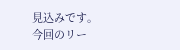見込みです。
今回のリー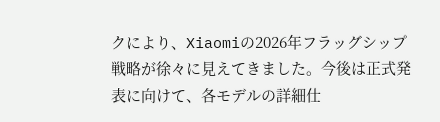クにより、Xiaomiの2026年フラッグシップ戦略が徐々に見えてきました。今後は正式発表に向けて、各モデルの詳細仕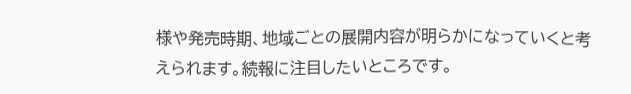様や発売時期、地域ごとの展開内容が明らかになっていくと考えられます。続報に注目したいところです。